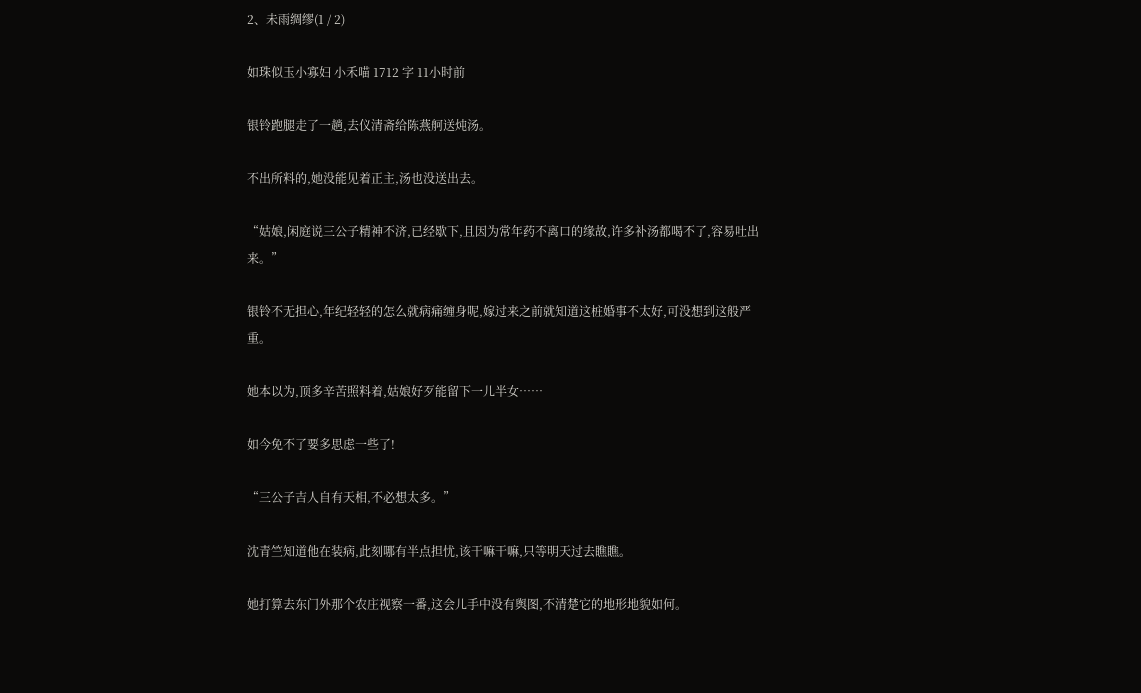2、未雨绸缪(1 / 2)

如珠似玉小寡妇 小禾喵 1712 字 11小时前

银铃跑腿走了一趟,去仪清斋给陈燕舸送炖汤。

不出所料的,她没能见着正主,汤也没送出去。

“姑娘,闲庭说三公子精神不济,已经歇下,且因为常年药不离口的缘故,许多补汤都喝不了,容易吐出来。”

银铃不无担心,年纪轻轻的怎么就病痛缠身呢,嫁过来之前就知道这桩婚事不太好,可没想到这般严重。

她本以为,顶多辛苦照料着,姑娘好歹能留下一儿半女……

如今免不了要多思虑一些了!

“三公子吉人自有天相,不必想太多。”

沈青竺知道他在装病,此刻哪有半点担忧,该干嘛干嘛,只等明天过去瞧瞧。

她打算去东门外那个农庄视察一番,这会儿手中没有舆图,不清楚它的地形地貌如何。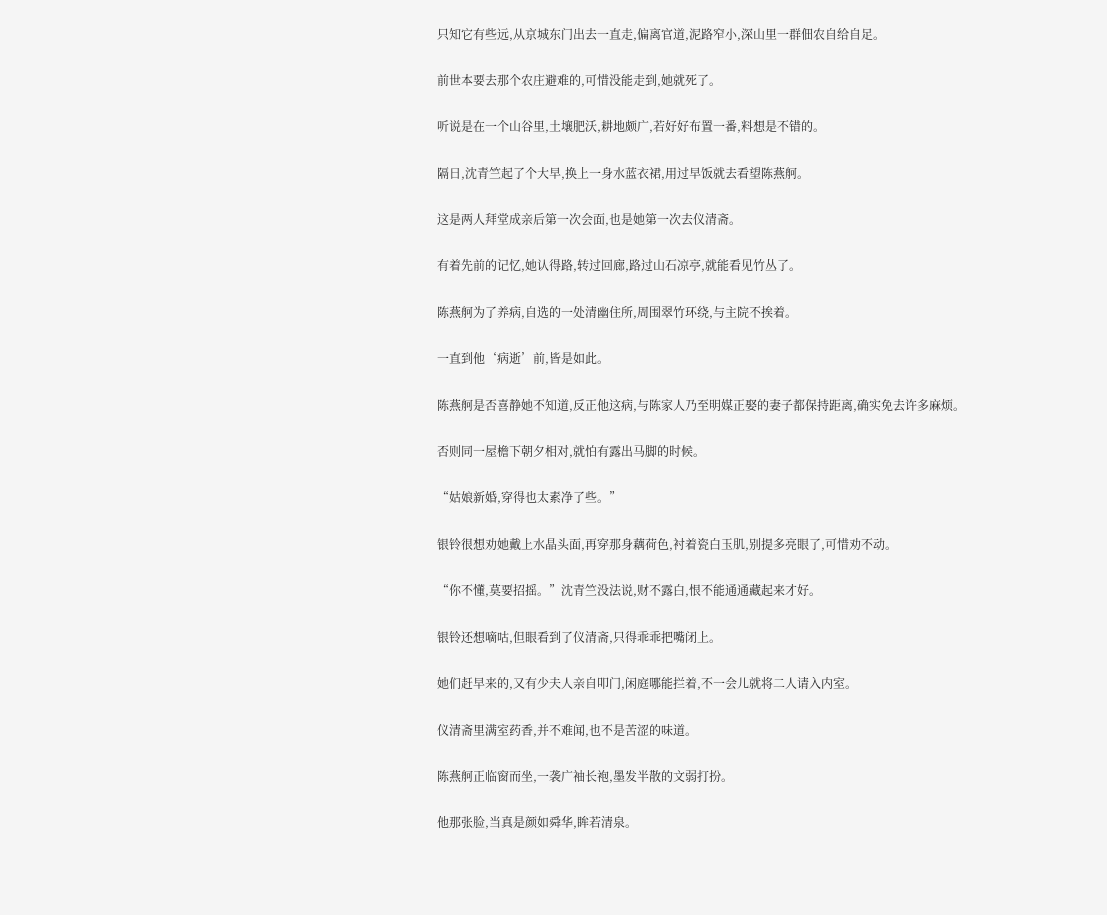只知它有些远,从京城东门出去一直走,偏离官道,泥路窄小,深山里一群佃农自给自足。

前世本要去那个农庄避难的,可惜没能走到,她就死了。

听说是在一个山谷里,土壤肥沃,耕地颇广,若好好布置一番,料想是不错的。

隔日,沈青竺起了个大早,换上一身水蓝衣裙,用过早饭就去看望陈燕舸。

这是两人拜堂成亲后第一次会面,也是她第一次去仪清斋。

有着先前的记忆,她认得路,转过回廊,路过山石凉亭,就能看见竹丛了。

陈燕舸为了养病,自选的一处清幽住所,周围翠竹环绕,与主院不挨着。

一直到他‘病逝’前,皆是如此。

陈燕舸是否喜静她不知道,反正他这病,与陈家人乃至明媒正娶的妻子都保持距离,确实免去许多麻烦。

否则同一屋檐下朝夕相对,就怕有露出马脚的时候。

“姑娘新婚,穿得也太素净了些。”

银铃很想劝她戴上水晶头面,再穿那身藕荷色,衬着瓷白玉肌,别提多亮眼了,可惜劝不动。

“你不懂,莫要招摇。”沈青竺没法说,财不露白,恨不能通通藏起来才好。

银铃还想嘀咕,但眼看到了仪清斋,只得乖乖把嘴闭上。

她们赶早来的,又有少夫人亲自叩门,闲庭哪能拦着,不一会儿就将二人请入内室。

仪清斋里满室药香,并不难闻,也不是苦涩的味道。

陈燕舸正临窗而坐,一袭广袖长袍,墨发半散的文弱打扮。

他那张脸,当真是颜如舜华,眸若清泉。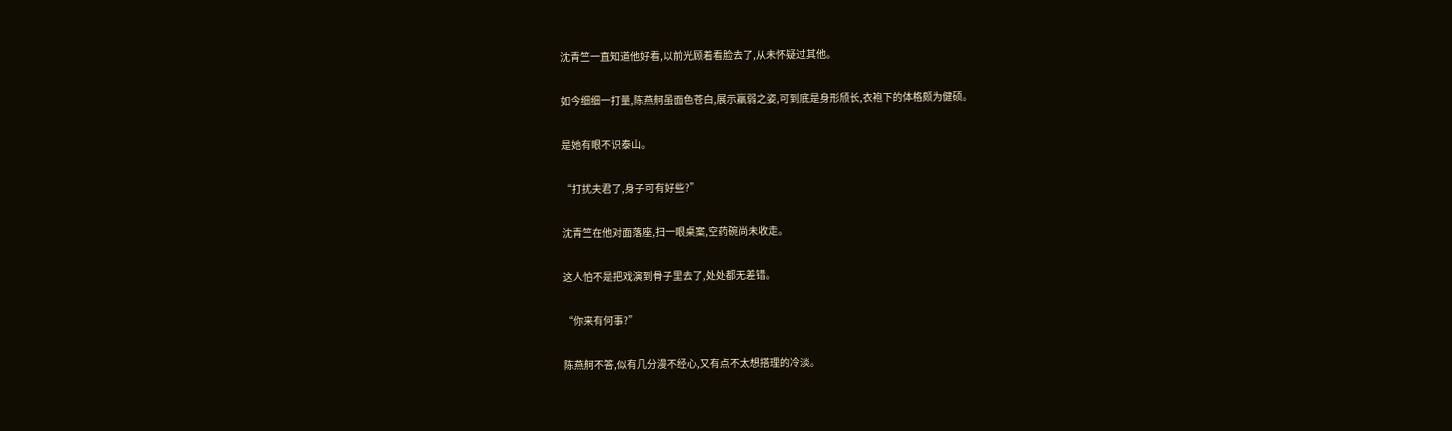沈青竺一直知道他好看,以前光顾着看脸去了,从未怀疑过其他。

如今细细一打量,陈燕舸虽面色苍白,展示羸弱之姿,可到底是身形颀长,衣袍下的体格颇为健硕。

是她有眼不识泰山。

“打扰夫君了,身子可有好些?”

沈青竺在他对面落座,扫一眼桌案,空药碗尚未收走。

这人怕不是把戏演到骨子里去了,处处都无差错。

“你来有何事?”

陈燕舸不答,似有几分漫不经心,又有点不太想搭理的冷淡。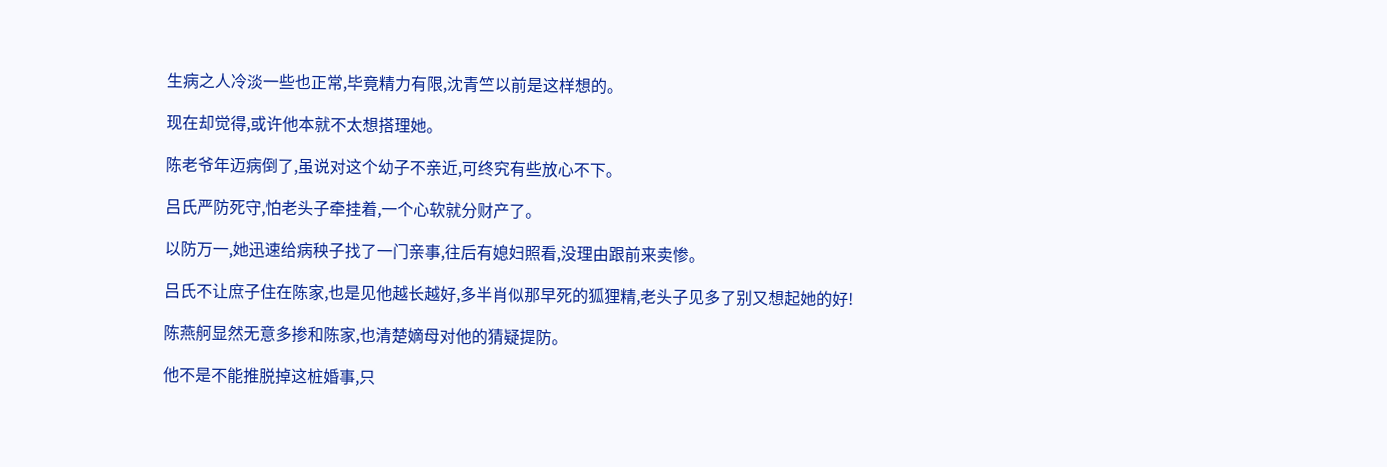生病之人冷淡一些也正常,毕竟精力有限,沈青竺以前是这样想的。

现在却觉得,或许他本就不太想搭理她。

陈老爷年迈病倒了,虽说对这个幼子不亲近,可终究有些放心不下。

吕氏严防死守,怕老头子牵挂着,一个心软就分财产了。

以防万一,她迅速给病秧子找了一门亲事,往后有媳妇照看,没理由跟前来卖惨。

吕氏不让庶子住在陈家,也是见他越长越好,多半肖似那早死的狐狸精,老头子见多了别又想起她的好!

陈燕舸显然无意多掺和陈家,也清楚嫡母对他的猜疑提防。

他不是不能推脱掉这桩婚事,只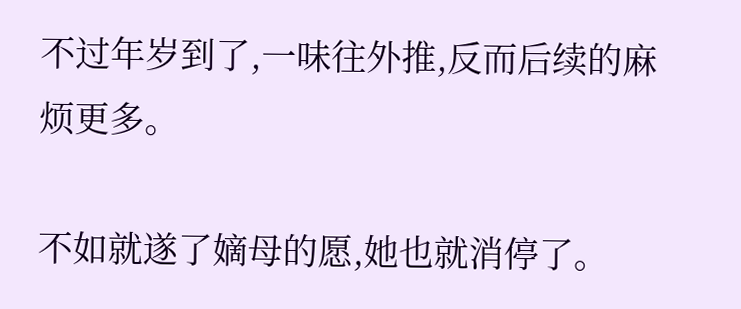不过年岁到了,一味往外推,反而后续的麻烦更多。

不如就遂了嫡母的愿,她也就消停了。